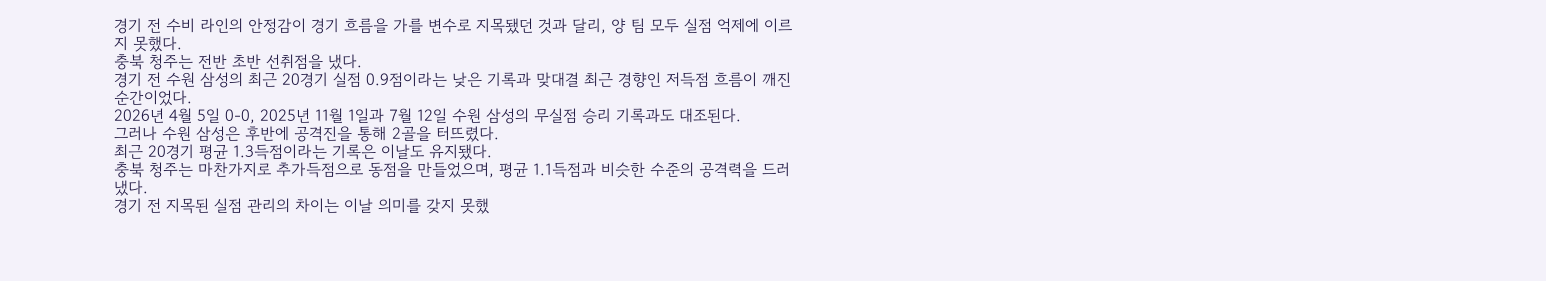경기 전 수비 라인의 안정감이 경기 흐름을 가를 변수로 지목됐던 것과 달리, 양 팀 모두 실점 억제에 이르지 못했다.
충북 청주는 전반 초반 선취점을 냈다.
경기 전 수원 삼성의 최근 20경기 실점 0.9점이라는 낮은 기록과 맞대결 최근 경향인 저득점 흐름이 깨진 순간이었다.
2026년 4월 5일 0-0, 2025년 11월 1일과 7월 12일 수원 삼성의 무실점 승리 기록과도 대조된다.
그러나 수원 삼성은 후반에 공격진을 통해 2골을 터뜨렸다.
최근 20경기 평균 1.3득점이라는 기록은 이날도 유지됐다.
충북 청주는 마찬가지로 추가득점으로 동점을 만들었으며, 평균 1.1득점과 비슷한 수준의 공격력을 드러냈다.
경기 전 지목된 실점 관리의 차이는 이날 의미를 갖지 못했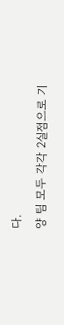다.
양 팀 모두 각각 2실점으로 기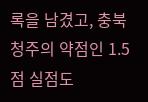록을 남겼고, 충북 청주의 약점인 1.5점 실점도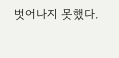벗어나지 못했다.